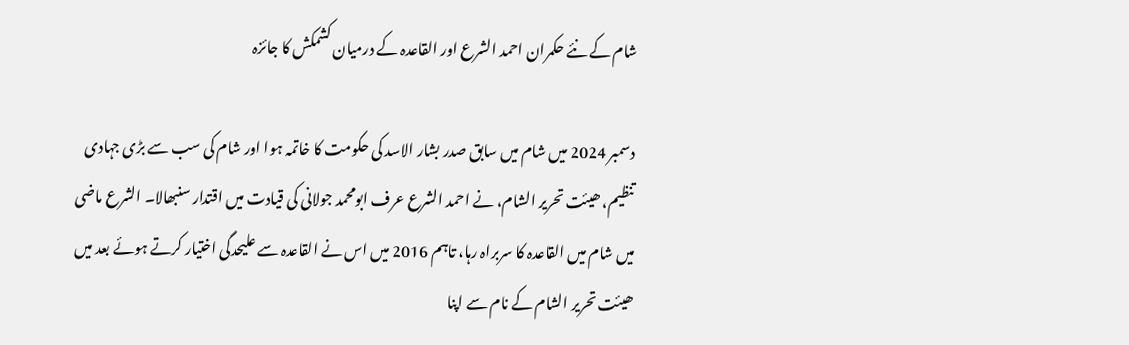شام کے نئے حکمران احمد الشرع اور القاعدہ کے درمیان کشمکش کا جائزہ

دسمبر 2024 میں شام میں سابق صدر بشار الاسد کی حکومت کا خاتمہ ہوا اور شام کی سب سے بڑی جہادی تنظیم، ھیئت تحریر الشام، نے احمد الشرع عرف ابومحمد جولانی کی قیادت میں اقتدار سنبھالا۔ الشرع ماضی میں شام میں القاعدہ کا سربراہ رہا، تاہم 2016 میں اس نے القاعدہ سے علیحدگی اختیار کرتے ہوئے بعد میں ھیئت تحریر الشام کے نام سے اپنا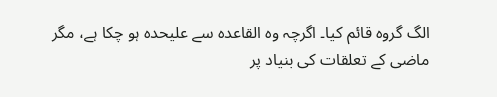الگ گروہ قائم کیا۔ اگرچہ وہ القاعدہ سے علیحدہ ہو چکا ہے، مگر ماضی کے تعلقات کی بنیاد پر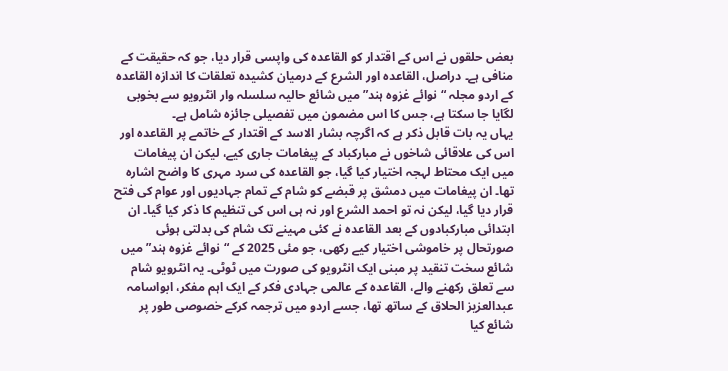بعض حلقوں نے اس کے اقتدار کو القاعدہ کی واپسی قرار دیا، جو کہ حقیقت کے منافی ہے۔ دراصل، القاعدہ اور الشرع کے درمیان کشیدہ تعلقات کا اندازہ القاعدہ کے اردو مجلہ “نوائے غزوہ ہند” میں شائع حالیہ سلسلہ وار انٹرویو سے بخوبی لگایا جا سکتا ہے، جس کا اس مضمون میں تفصیلی جائزہ شامل ہے۔
یہاں یہ بات قابل ذکر ہے کہ اگرچہ بشار الاسد کے اقتدار کے خاتمے پر القاعدہ اور اس کی علاقائی شاخوں نے مبارکباد کے پیغامات جاری کیے، لیکن ان پیغامات میں ایک محتاط لہجہ اختیار کیا گیا، جو القاعدہ کی سرد مہری کا واضح اشارہ تھا۔ ان پیغامات میں دمشق پر قبضے کو شام کے تمام جہادیوں اور عوام کی فتح قرار دیا گیا، لیکن نہ تو احمد الشرع اور نہ ہی اس کی تنظیم کا ذکر کیا گیا۔ ان ابتدائی مبارکبادوں کے بعد القاعدہ نے کئی مہینے تک شام کی بدلتی ہوئی صورتحال پر خاموشی اختیار کیے رکھی، جو مئی 2025 کے “نوائے غزوہ ہند” میں شائع سخت تنقید پر مبنی ایک انٹرویو کی صورت میں ٹوٹی۔ یہ انٹرویو شام سے تعلق رکھنے والے، القاعدہ کے عالمی جہادی فکر کے ایک اہم مفکر، ابواسامہ عبدالعزیز الحلاق کے ساتھ تھا، جسے اردو میں ترجمہ کرکے خصوصی طور پر شائع کیا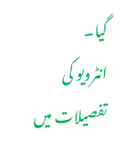گیا۔
انٹرویو کی تفصیلات میں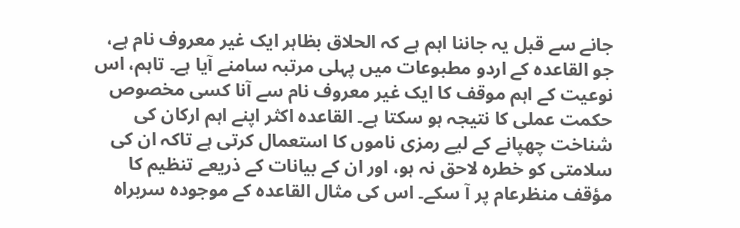جانے سے قبل یہ جاننا اہم ہے کہ الحلاق بظاہر ایک غیر معروف نام ہے، جو القاعدہ کے اردو مطبوعات میں پہلی مرتبہ سامنے آیا ہے۔ تاہم، اس نوعیت کے اہم موقف کا ایک غیر معروف نام سے آنا کسی مخصوص حکمت عملی کا نتیجہ ہو سکتا ہے۔ القاعدہ اکثر اپنے اہم ارکان کی شناخت چھپانے کے لیے رمزی ناموں کا استعمال کرتی ہے تاکہ ان کی سلامتی کو خطرہ لاحق نہ ہو، اور ان کے بیانات کے ذریعے تنظیم کا مؤقف منظرعام پر آ سکے۔ اس کی مثال القاعدہ کے موجودہ سربراہ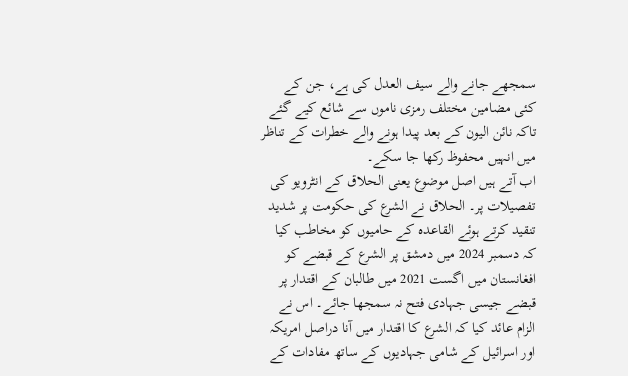سمجھے جانے والے سیف العدل کی ہے، جن کے کئی مضامین مختلف رمزی ناموں سے شائع کیے گئے تاکہ نائن الیون کے بعد پیدا ہونے والے خطرات کے تناظر میں انہیں محفوظ رکھا جا سکے۔
اب آتے ہیں اصل موضوع یعنی الحلاق کے انٹرویو کی تفصیلات پر۔ الحلاق نے الشرع کی حکومت پر شدید تنقید کرتے ہوئے القاعدہ کے حامیوں کو مخاطب کیا کہ دسمبر 2024 میں دمشق پر الشرع کے قبضے کو افغانستان میں اگست 2021 میں طالبان کے اقتدار پر قبضے جیسی جہادی فتح نہ سمجھا جائے۔ اس نے الزام عائد کیا کہ الشرع کا اقتدار میں آنا دراصل امریکہ اور اسرائیل کے شامی جہادیوں کے ساتھ مفادات کے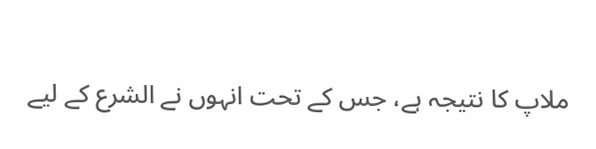ملاپ کا نتیجہ ہے، جس کے تحت انہوں نے الشرع کے لیے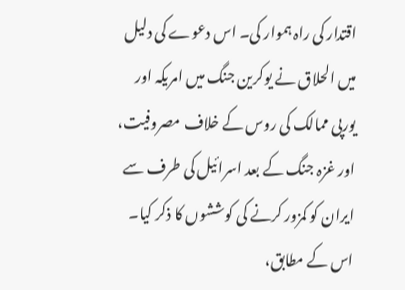اقتدار کی راہ ہموار کی۔ اس دعوے کی دلیل میں الحلاق نے یوکرین جنگ میں امریکہ اور یورپی ممالک کی روس کے خلاف مصروفیت، اور غزہ جنگ کے بعد اسرائیل کی طرف سے ایران کو کمزور کرنے کی کوششوں کا ذکر کیا۔ اس کے مطابق،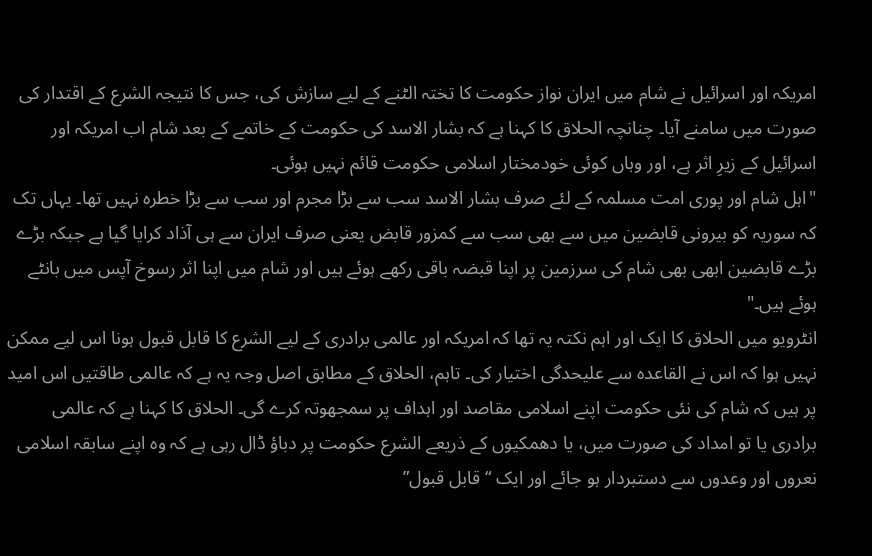امریکہ اور اسرائیل نے شام میں ایران نواز حکومت کا تختہ الٹنے کے لیے سازش کی، جس کا نتیجہ الشرع کے اقتدار کی صورت میں سامنے آیا۔ چنانچہ الحلاق کا کہنا ہے کہ بشار الاسد کی حکومت کے خاتمے کے بعد شام اب امریکہ اور اسرائیل کے زیرِ اثر ہے، اور وہاں کوئی خودمختار اسلامی حکومت قائم نہیں ہوئی۔
"اہل شام اور پوری امت مسلمہ کے لئے صرف بشار الاسد سب سے بڑا مجرم اور سب سے بڑا خطرہ نہیں تھا۔ یہاں تک کہ سوریہ کو بیرونی قابضین میں سے بھی سب سے کمزور قابض یعنی صرف ایران سے ہی آذاد کرایا گیا ہے جبکہ بڑے بڑے قابضین ابھی بھی شام کی سرزمین پر اپنا قبضہ باقی رکھے ہوئے ہیں اور شام میں اپنا اثر رسوخ آپس میں بانٹے ہوئے ہیں۔"
انٹرویو میں الحلاق کا ایک اور اہم نکتہ یہ تھا کہ امریکہ اور عالمی برادری کے لیے الشرع کا قابل قبول ہونا اس لیے ممکن نہیں ہوا کہ اس نے القاعدہ سے علیحدگی اختیار کی۔ تاہم، الحلاق کے مطابق اصل وجہ یہ ہے کہ عالمی طاقتیں اس امید پر ہیں کہ شام کی نئی حکومت اپنے اسلامی مقاصد اور اہداف پر سمجھوتہ کرے گی۔ الحلاق کا کہنا ہے کہ عالمی برادری یا تو امداد کی صورت میں، یا دھمکیوں کے ذریعے الشرع حکومت پر دباؤ ڈال رہی ہے کہ وہ اپنے سابقہ اسلامی نعروں اور وعدوں سے دستبردار ہو جائے اور ایک “قابل قبول”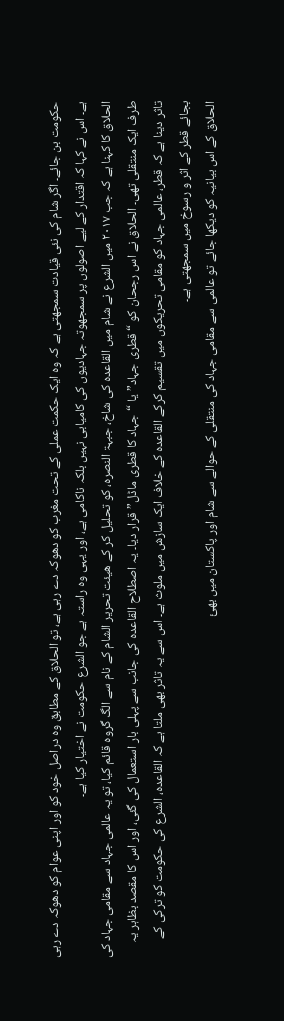حکومت بن جائے۔ اگر شام کی نئی قیادت سمجھتی ہے کہ وہ ایک حکمت عملی کے تحت مغرب کو دھوکہ دے رہی ہے، تو الحلاق کے مطابق وہ دراصل خود کو اور اپنی عوام کو دھوکہ دے رہی ہے۔ اس نے کہا کہ اقتدار کے لیے اصولوں پر سمجھوتہ جہادیوں کی کامیابی نہیں بلکہ ناکامی ہے، اور یہی وہ راستہ ہے جو الشرع حکومت نے اختیار کیا ہے۔
الحلاق کا کہنا ہے کہ جب ۲۰۱۷ میں الشرع نے شام میں القاعدہ کی شاخ، جبہۃ النصرہ، کو تحلیل کر کے ھیئت تحریر الشام کے نام سے الگ گروہ قائم کیا، تو یہ عالمی جہاد سے مقامی جہاد کی طرف ایک منتقلی تھی۔ الحلاق نے اس رجحان کو “قطری جہاد” یا “جہاد کا قطری ماڈل” قرار دیا۔ یہ اصطلاح القاعدہ کی جانب سے پہلی بار استعمال کی گئی، اور اس کا مقصد بظاہر یہ تاثر دینا ہے کہ قطر، عالمی جہاد کو مقامی تحریکوں میں تقسیم کرکے القاعدہ کے خلاف ایک سازش میں ملوث ہے۔ اس سے یہ تاثر بھی ملتا ہے کہ القاعدہ، الشرع کی حکومت کو ترکی کے بجائے قطر کے اثر و رسوخ میں سمجھتی ہے۔
الحلاق کے اس بیانیہ کو دیکھا جائے تو عالمی سے مقامی جہاد کی منتقلی کے حوالے سے شام اور پاکستان میں بھئ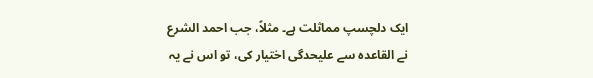ایک دلچسپ مماثلت ہے۔ مثلاً، جب احمد الشرع نے القاعدہ سے علیحدگی اختیار کی، تو اس نے یہ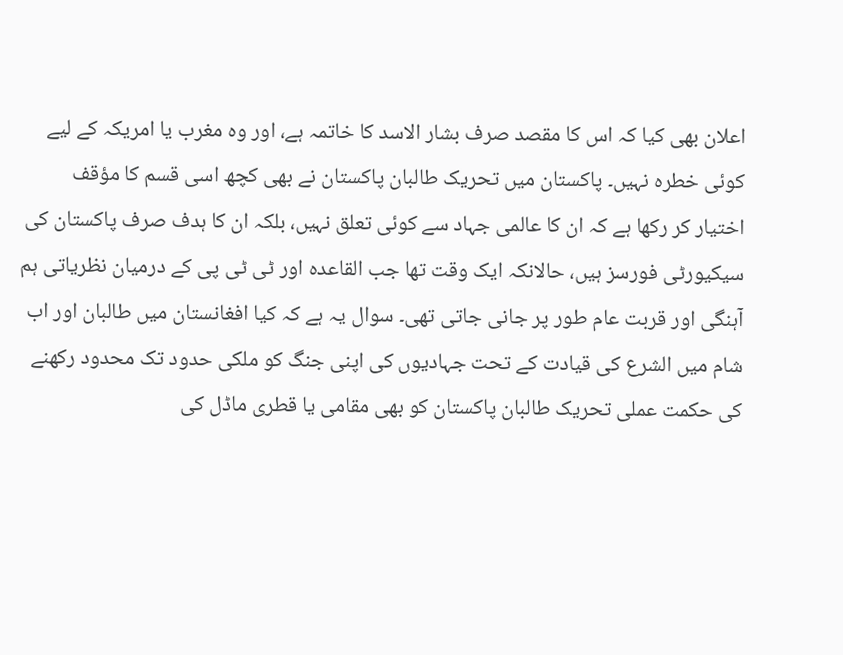اعلان بھی کیا کہ اس کا مقصد صرف بشار الاسد کا خاتمہ ہے، اور وہ مغرب یا امریکہ کے لیے کوئی خطرہ نہیں۔ پاکستان میں تحریک طالبان پاکستان نے بھی کچھ اسی قسم کا مؤقف اختیار کر رکھا ہے کہ ان کا عالمی جہاد سے کوئی تعلق نہیں، بلکہ ان کا ہدف صرف پاکستان کی سیکیورٹی فورسز ہیں، حالانکہ ایک وقت تھا جب القاعدہ اور ٹی ٹی پی کے درمیان نظریاتی ہم آہنگی اور قربت عام طور پر جانی جاتی تھی۔ سوال یہ ہے کہ کیا افغانستان میں طالبان اور اب شام میں الشرع کی قیادت کے تحت جہادیوں کی اپنی جنگ کو ملکی حدود تک محدود رکھنے کی حکمت عملی تحریک طالبان پاکستان کو بھی مقامی یا قطری ماڈل کی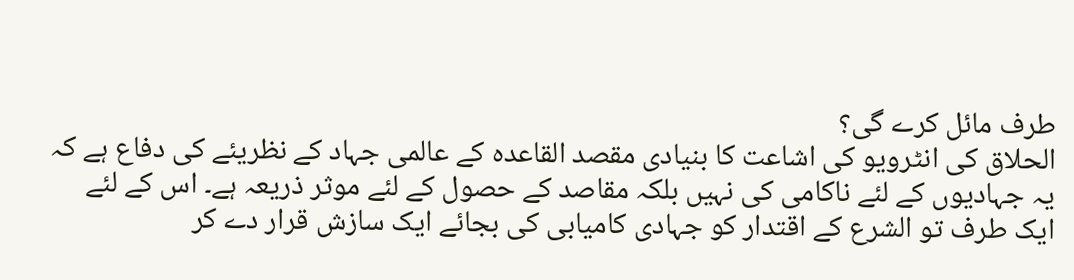طرف مائل کرے گی؟
الحلاق کی انٹرویو کی اشاعت کا بنیادی مقصد القاعدہ کے عالمی جہاد کے نظریئے کی دفاع ہے کہ یہ جہادیوں کے لئے ناکامی کی نہیں بلکہ مقاصد کے حصول کے لئے موثر ذریعہ ہے۔ اس کے لئے ایک طرف تو الشرع کے اقتدار کو جہادی کامیابی کی بجائے ایک سازش قرار دے کر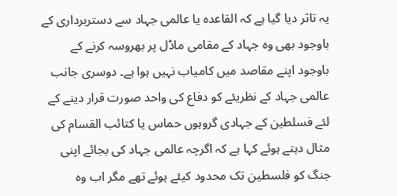یہ تاثر دیا گیا ہے کہ القاعدہ یا عالمی جہاد سے دستربرداری کے باوجود بھی وہ جہاد کے مقامی ماڈل پر بھروسہ کرنے کے باوجود اپنے مقاصد میں کامیاب نہیں ہوا ہے۔ دوسری جانب عالمی جہاد کے نظریئے کو دفاع کی واحد صورت قرار دینے کے لئے فسلطین کے جہادی گروہوں حماس یا کتائب القسام کی مثال دہتے ہوئے کہا ہے کہ اگرچہ عالمی جہاد کی بجائے اپنی جنگ کو فلسطین تک محدود کیئے ہوئے تھے مگر اب وہ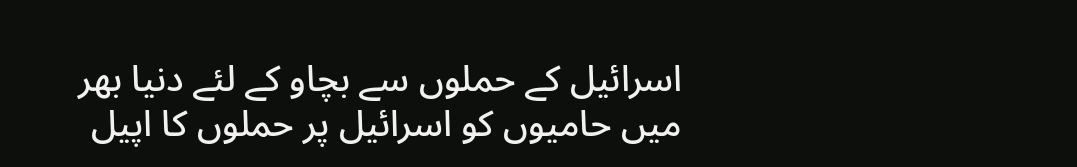اسرائیل کے حملوں سے بچاو کے لئے دنیا بھر میں حامیوں کو اسرائیل پر حملوں کا اپیل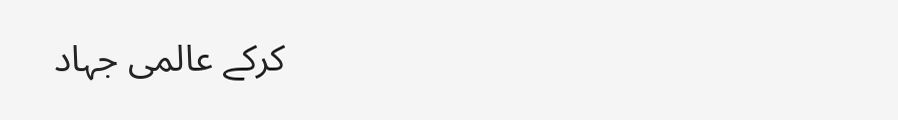کرکے عالمی جہاد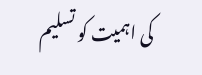کی اہمیت کو تسلیم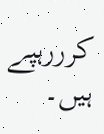کرررہپے ہیں۔